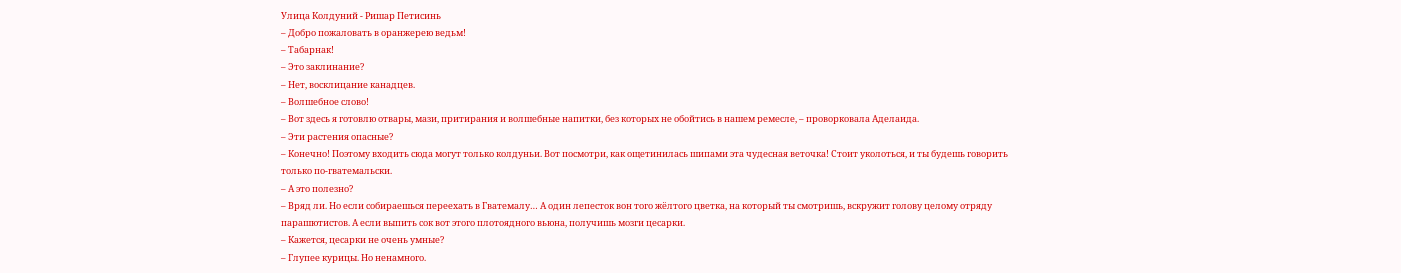Улица Колдуний - Ришар Петисинь
– Добро пожаловать в оранжерею ведьм!
– Табарнак!
– Это заклинание?
– Нет, восклицание канадцев.
– Волшебное слово!
– Вот здесь я готовлю отвары, мази, притирания и волшебные напитки, без которых не обойтись в нашем ремесле, – проворковала Аделаида.
– Эти растения опасные?
– Конечно! Поэтому входить сюда могут только колдуньи. Вот посмотри, как ощетинилась шипами эта чудесная веточка! Стоит уколоться, и ты будешь говорить только по-гватемальски.
– А это полезно?
– Вряд ли. Но если собираешься переехать в Гватемалу… А один лепесток вон того жёлтого цветка, на который ты смотришь, вскружит голову целому отряду парашютистов. А если выпить сок вот этого плотоядного вьюна, получишь мозги цесарки.
– Кажется, цесарки не очень умные?
– Глупее курицы. Но ненамного.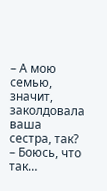– А мою семью, значит, заколдовала ваша сестра, так?
– Боюсь, что так…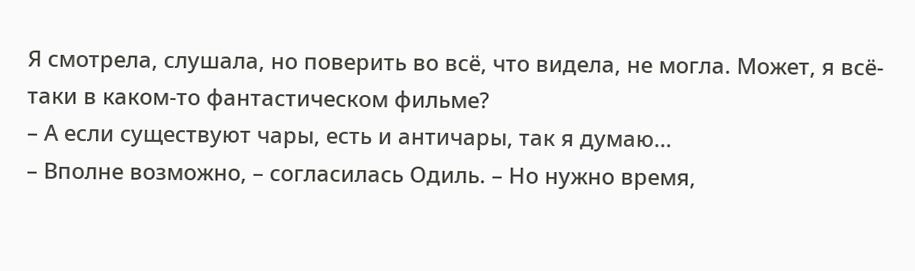Я смотрела, слушала, но поверить во всё, что видела, не могла. Может, я всё-таки в каком-то фантастическом фильме?
– А если существуют чары, есть и античары, так я думаю…
– Вполне возможно, – согласилась Одиль. – Но нужно время,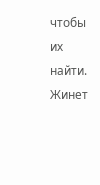чтобы их найти. Жинет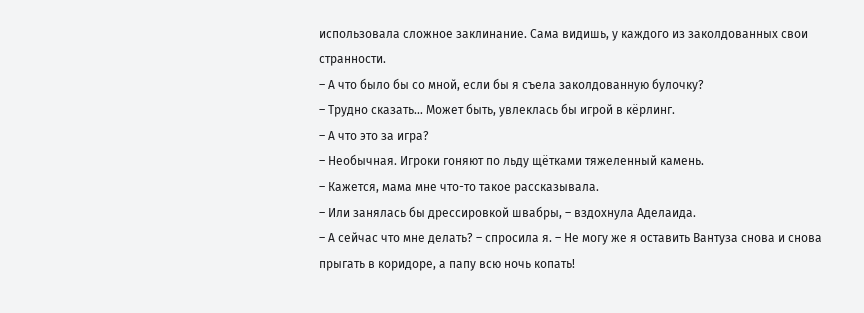использовала сложное заклинание. Сама видишь, у каждого из заколдованных свои странности.
– А что было бы со мной, если бы я съела заколдованную булочку?
– Трудно сказать… Может быть, увлеклась бы игрой в кёрлинг.
– А что это за игра?
– Необычная. Игроки гоняют по льду щётками тяжеленный камень.
– Кажется, мама мне что-то такое рассказывала.
– Или занялась бы дрессировкой швабры, – вздохнула Аделаида.
– А сейчас что мне делать? – спросила я. – Не могу же я оставить Вантуза снова и снова прыгать в коридоре, а папу всю ночь копать!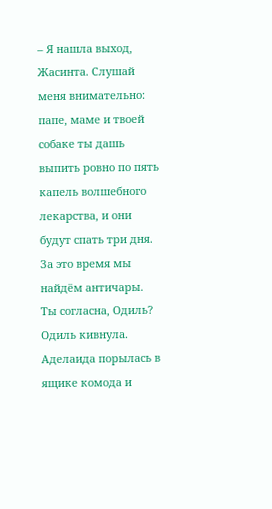– Я нашла выход, Жасинта. Слушай меня внимательно: папе, маме и твоей собаке ты дашь выпить ровно по пять капель волшебного лекарства, и они будут спать три дня. За это время мы найдём античары. Ты согласна, Одиль?
Одиль кивнула. Аделаида порылась в ящике комода и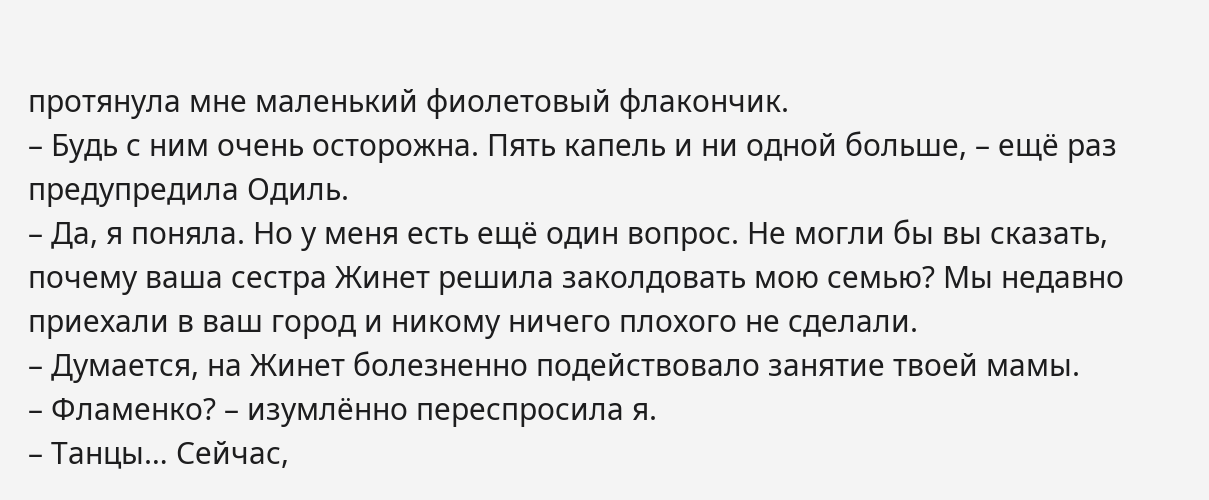протянула мне маленький фиолетовый флакончик.
– Будь с ним очень осторожна. Пять капель и ни одной больше, – ещё раз предупредила Одиль.
– Да, я поняла. Но у меня есть ещё один вопрос. Не могли бы вы сказать, почему ваша сестра Жинет решила заколдовать мою семью? Мы недавно приехали в ваш город и никому ничего плохого не сделали.
– Думается, на Жинет болезненно подействовало занятие твоей мамы.
– Фламенко? – изумлённо переспросила я.
– Танцы… Сейчас,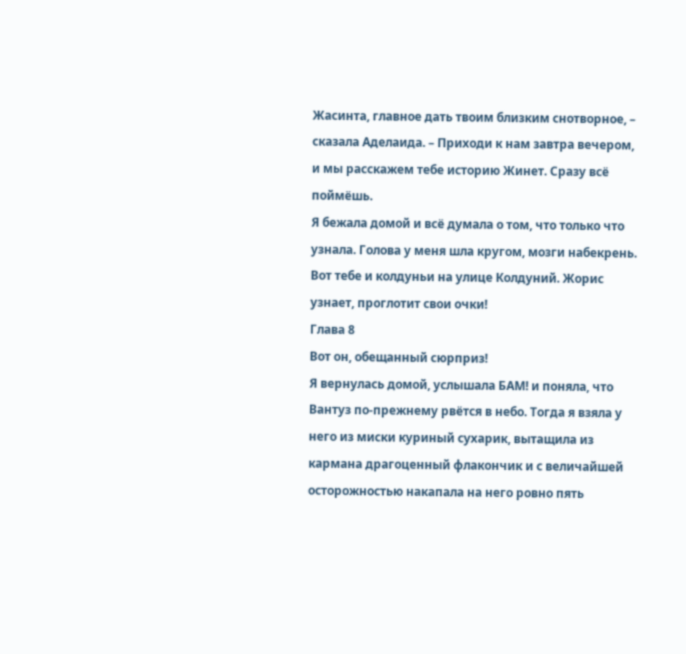Жасинта, главное дать твоим близким снотворное, – сказала Аделаида. – Приходи к нам завтра вечером, и мы расскажем тебе историю Жинет. Сразу всё поймёшь.
Я бежала домой и всё думала о том, что только что узнала. Голова у меня шла кругом, мозги набекрень. Вот тебе и колдуньи на улице Колдуний. Жорис узнает, проглотит свои очки!
Глава 8
Вот он, обещанный сюрприз!
Я вернулась домой, услышала БАМ! и поняла, что Вантуз по-прежнему рвётся в небо. Тогда я взяла у него из миски куриный сухарик, вытащила из кармана драгоценный флакончик и с величайшей осторожностью накапала на него ровно пять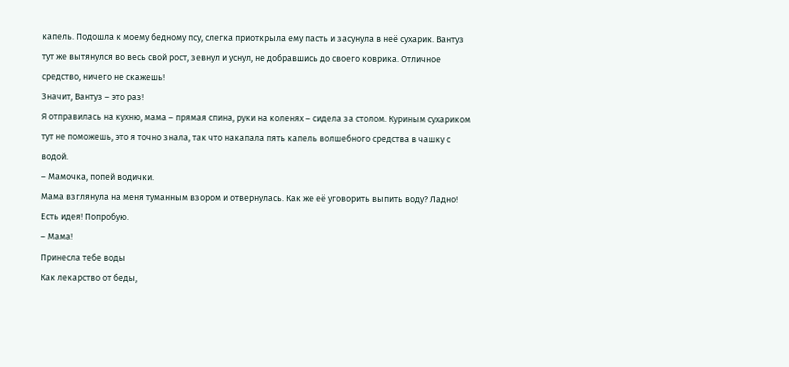капель. Подошла к моему бедному псу, слегка приоткрыла ему пасть и засунула в неё сухарик. Вантуз тут же вытянулся во весь свой рост, зевнул и уснул, не добравшись до своего коврика. Отличное средство, ничего не скажешь!
Значит, Вантуз – это раз!
Я отправилась на кухню, мама – прямая спина, руки на коленях – сидела за столом. Куриным сухариком тут не поможешь, это я точно знала, так что накапала пять капель волшебного средства в чашку с водой.
– Мамочка, попей водички.
Мама взглянула на меня туманным взором и отвернулась. Как же её уговорить выпить воду? Ладно! Есть идея! Попробую.
– Мама!
Принесла тебе воды
Как лекарство от беды,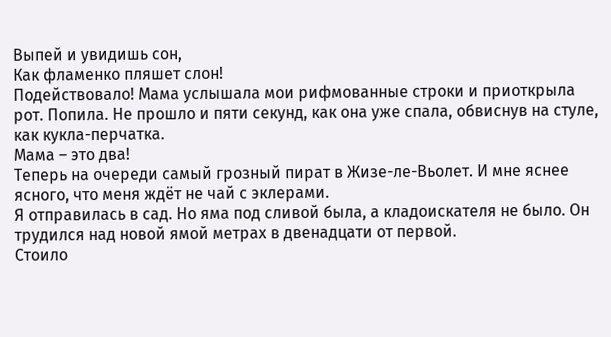Выпей и увидишь сон,
Как фламенко пляшет слон!
Подействовало! Мама услышала мои рифмованные строки и приоткрыла рот. Попила. Не прошло и пяти секунд, как она уже спала, обвиснув на стуле, как кукла-перчатка.
Мама – это два!
Теперь на очереди самый грозный пират в Жизе-ле-Вьолет. И мне яснее ясного, что меня ждёт не чай с эклерами.
Я отправилась в сад. Но яма под сливой была, а кладоискателя не было. Он трудился над новой ямой метрах в двенадцати от первой.
Стоило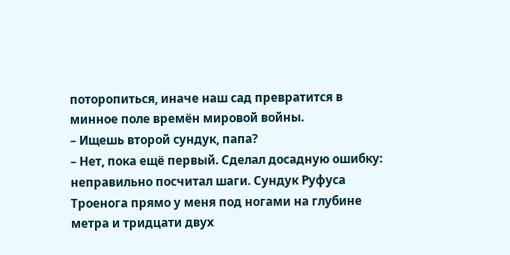поторопиться, иначе наш сад превратится в минное поле времён мировой войны.
– Ищешь второй сундук, папа?
– Нет, пока ещё первый. Сделал досадную ошибку: неправильно посчитал шаги. Сундук Руфуса Троенога прямо у меня под ногами на глубине метра и тридцати двух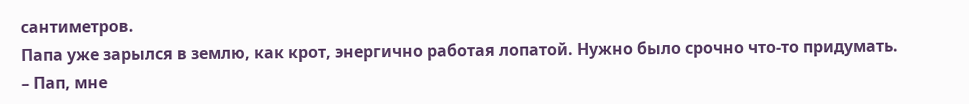сантиметров.
Папа уже зарылся в землю, как крот, энергично работая лопатой. Нужно было срочно что-то придумать.
– Пап, мне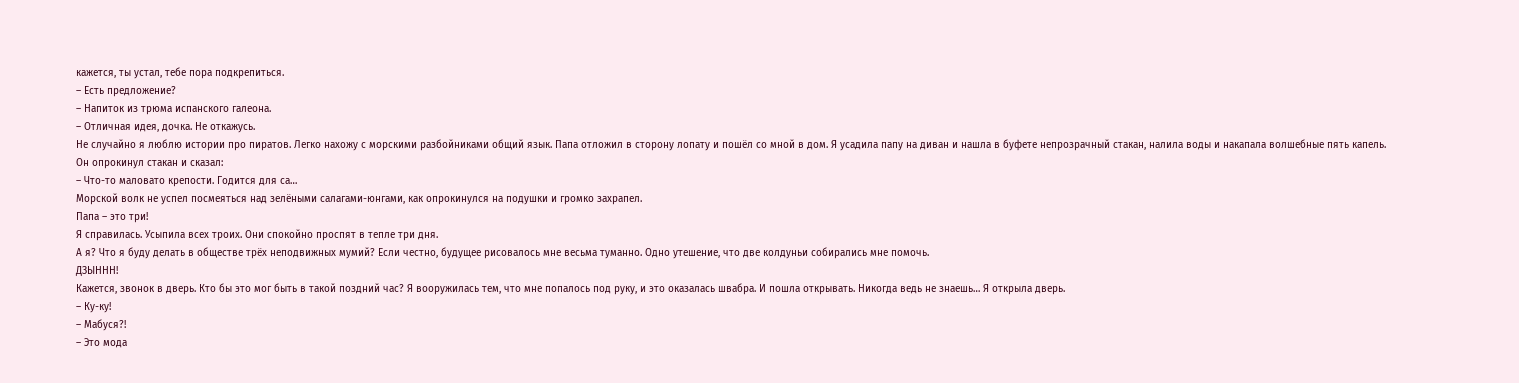кажется, ты устал, тебе пора подкрепиться.
– Есть предложение?
– Напиток из трюма испанского галеона.
– Отличная идея, дочка. Не откажусь.
Не случайно я люблю истории про пиратов. Легко нахожу с морскими разбойниками общий язык. Папа отложил в сторону лопату и пошёл со мной в дом. Я усадила папу на диван и нашла в буфете непрозрачный стакан, налила воды и накапала волшебные пять капель.
Он опрокинул стакан и сказал:
– Что-то маловато крепости. Годится для са…
Морской волк не успел посмеяться над зелёными салагами-юнгами, как опрокинулся на подушки и громко захрапел.
Папа – это три!
Я справилась. Усыпила всех троих. Они спокойно проспят в тепле три дня.
А я? Что я буду делать в обществе трёх неподвижных мумий? Если честно, будущее рисовалось мне весьма туманно. Одно утешение, что две колдуньи собирались мне помочь.
ДЗЫННН!
Кажется, звонок в дверь. Кто бы это мог быть в такой поздний час? Я вооружилась тем, что мне попалось под руку, и это оказалась швабра. И пошла открывать. Никогда ведь не знаешь… Я открыла дверь.
– Ку-ку!
– Мабуся?!
– Это мода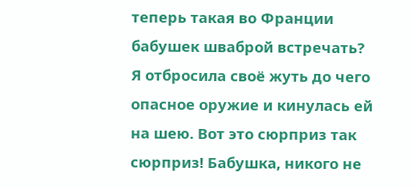теперь такая во Франции бабушек шваброй встречать?
Я отбросила своё жуть до чего опасное оружие и кинулась ей на шею. Вот это сюрприз так сюрприз! Бабушка, никого не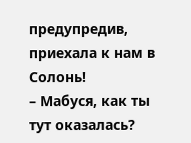предупредив, приехала к нам в Солонь!
– Мабуся, как ты тут оказалась?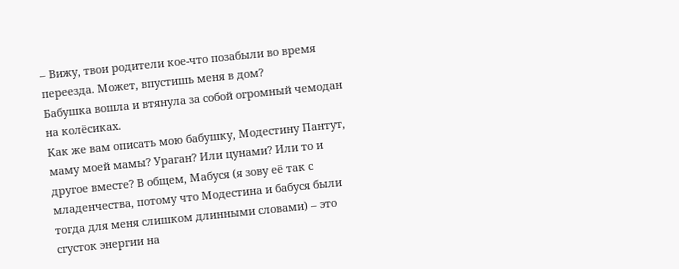– Вижу, твои родители кое-что позабыли во время переезда. Может, впустишь меня в дом?
Бабушка вошла и втянула за собой огромный чемодан на колёсиках.
Как же вам описать мою бабушку, Модестину Пантут, маму моей мамы? Ураган? Или цунами? Или то и другое вместе? В общем, Мабуся (я зову её так с младенчества, потому что Модестина и бабуся были тогда для меня слишком длинными словами) – это сгусток энергии на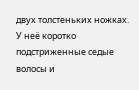двух толстеньких ножках. У неё коротко подстриженные седые волосы и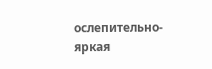ослепительно-яркая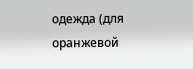одежда (для оранжевой